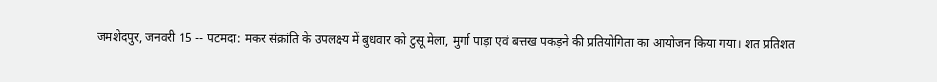जमशेदपुर, जनवरी 15 -- पटमदा: मकर संक्रांति के उपलक्ष्य में बुधवार को टुसू मेला, मुर्गा पाड़ा एवं बत्तख पकड़ने की प्रतियोगिता का आयोजन किया गया। शत प्रतिशत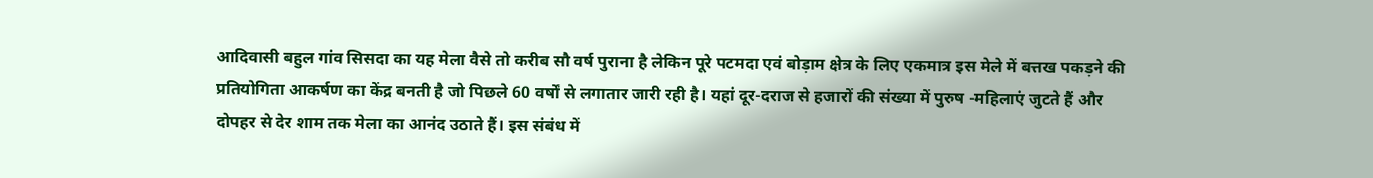आदिवासी बहुल गांव सिसदा का यह मेला वैसे तो करीब सौ वर्ष पुराना है लेकिन पूरे पटमदा एवं बोड़ाम क्षेत्र के लिए एकमात्र इस मेले में बत्तख पकड़ने की प्रतियोगिता आकर्षण का केंद्र बनती है जो पिछले 60 वर्षों से लगातार जारी रही है। यहां दूर-दराज से हजारों की संख्या में पुरुष -महिलाएं जुटते हैं और दोपहर से देर शाम तक मेला का आनंद उठाते हैं। इस संबंध में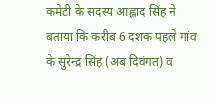कमेटी के सदस्य आह्लाद सिंह ने बताया कि करीब 6 दशक पहले गांव के सुरेन्द्र सिंह (अब दिवंगत) व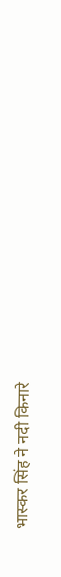भास्कर सिंह ने नदी किनारे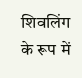शिवलिंग के रूप में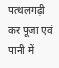पत्थलगढ़ी कर पूजा एवं पानी में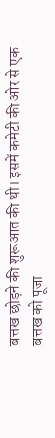बत्तख छोड़ने की शुरूआत की थी। इसमें कमेटी की ओर से एक बत्तख को पूजा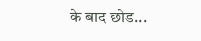के बाद छोड...